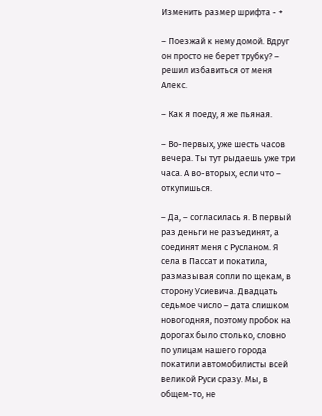Изменить размер шрифта - +

– Поезжай к нему домой. Вдруг он просто не берет трубку? – решил избавиться от меня Алекс.

– Как я поеду, я же пьяная.

– Во-первых, уже шесть часов вечера. Ты тут рыдаешь уже три часа. А во-вторых, если что – откупишься.

– Да, – согласилась я. В первый раз деньги не разъединят, а соединят меня с Русланом. Я села в Пассат и покатила, размазывая сопли по щекам, в сторону Усиевича. Двадцать седьмое число – дата слишком новогодняя, поэтому пробок на дорогах было столько, словно по улицам нашего города покатили автомобилисты всей великой Руси сразу. Мы, в общем-то, не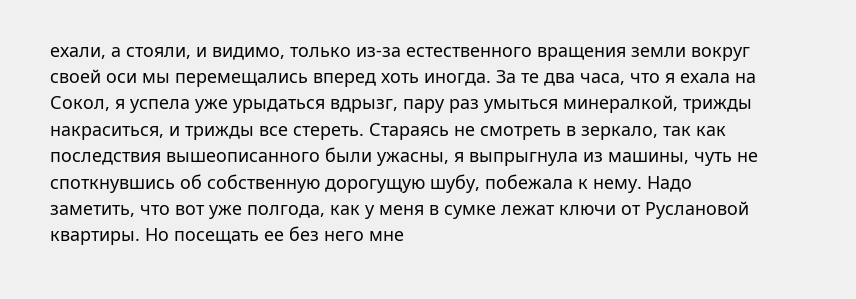ехали, а стояли, и видимо, только из-за естественного вращения земли вокруг своей оси мы перемещались вперед хоть иногда. За те два часа, что я ехала на Сокол, я успела уже урыдаться вдрызг, пару раз умыться минералкой, трижды накраситься, и трижды все стереть. Стараясь не смотреть в зеркало, так как последствия вышеописанного были ужасны, я выпрыгнула из машины, чуть не споткнувшись об собственную дорогущую шубу, побежала к нему. Надо заметить, что вот уже полгода, как у меня в сумке лежат ключи от Руслановой квартиры. Но посещать ее без него мне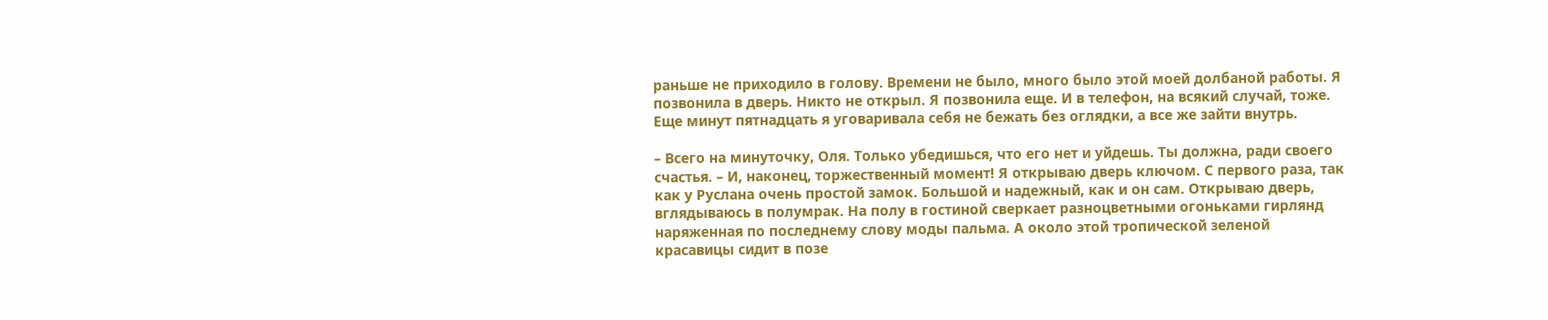раньше не приходило в голову. Времени не было, много было этой моей долбаной работы. Я позвонила в дверь. Никто не открыл. Я позвонила еще. И в телефон, на всякий случай, тоже. Еще минут пятнадцать я уговаривала себя не бежать без оглядки, а все же зайти внутрь.

– Всего на минуточку, Оля. Только убедишься, что его нет и уйдешь. Ты должна, ради своего счастья. – И, наконец, торжественный момент! Я открываю дверь ключом. С первого раза, так как у Руслана очень простой замок. Большой и надежный, как и он сам. Открываю дверь, вглядываюсь в полумрак. На полу в гостиной сверкает разноцветными огоньками гирлянд наряженная по последнему слову моды пальма. А около этой тропической зеленой красавицы сидит в позе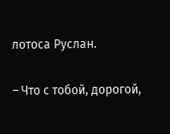лотоса Руслан.

– Что с тобой, дорогой,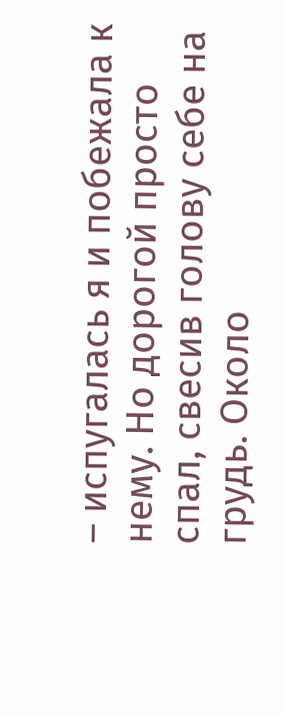– испугалась я и побежала к нему. Но дорогой просто спал, свесив голову себе на грудь. Около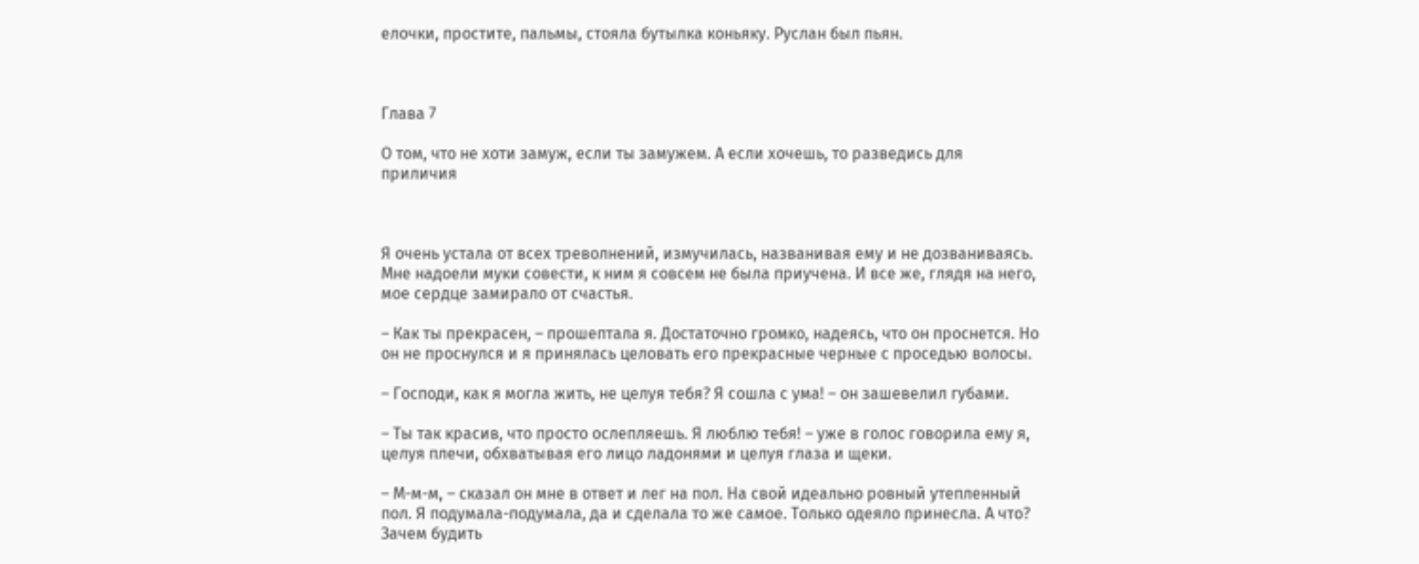елочки, простите, пальмы, стояла бутылка коньяку. Руслан был пьян.



Глава 7

О том, что не хоти замуж, если ты замужем. А если хочешь, то разведись для приличия



Я очень устала от всех треволнений, измучилась, названивая ему и не дозваниваясь. Мне надоели муки совести, к ним я совсем не была приучена. И все же, глядя на него, мое сердце замирало от счастья.

– Как ты прекрасен, – прошептала я. Достаточно громко, надеясь, что он проснется. Но он не проснулся и я принялась целовать его прекрасные черные с проседью волосы.

– Господи, как я могла жить, не целуя тебя? Я сошла с ума! – он зашевелил губами.

– Ты так красив, что просто ослепляешь. Я люблю тебя! – уже в голос говорила ему я, целуя плечи, обхватывая его лицо ладонями и целуя глаза и щеки.

– М-м-м, – сказал он мне в ответ и лег на пол. На свой идеально ровный утепленный пол. Я подумала-подумала, да и сделала то же самое. Только одеяло принесла. А что? Зачем будить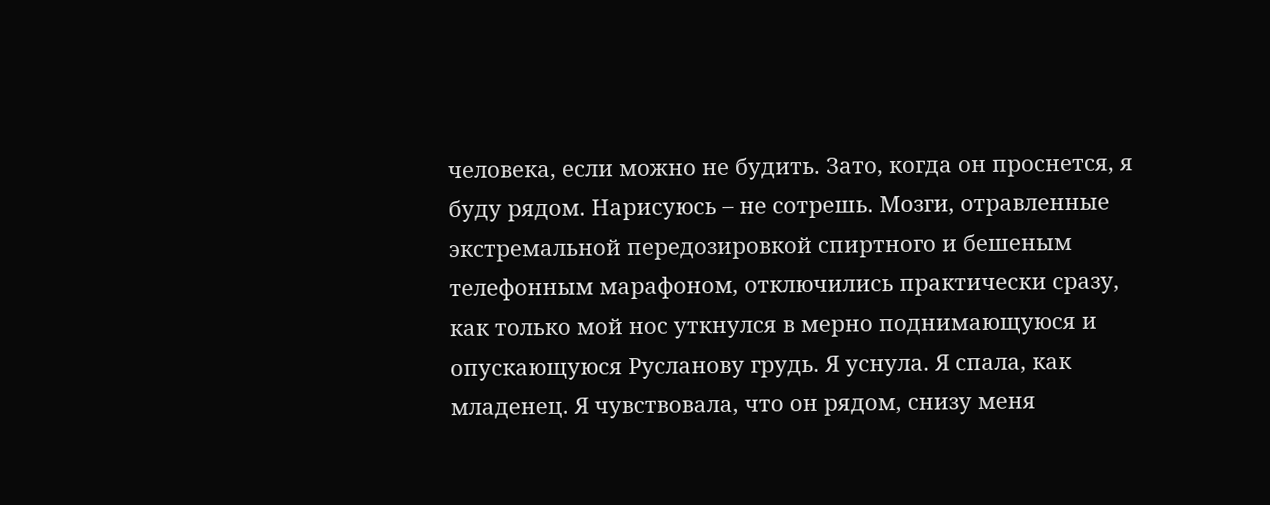человека, если можно не будить. Зато, когда он проснется, я буду рядом. Нарисуюсь – не сотрешь. Мозги, отравленные экстремальной передозировкой спиртного и бешеным телефонным марафоном, отключились практически сразу, как только мой нос уткнулся в мерно поднимающуюся и опускающуюся Русланову грудь. Я уснула. Я спала, как младенец. Я чувствовала, что он рядом, снизу меня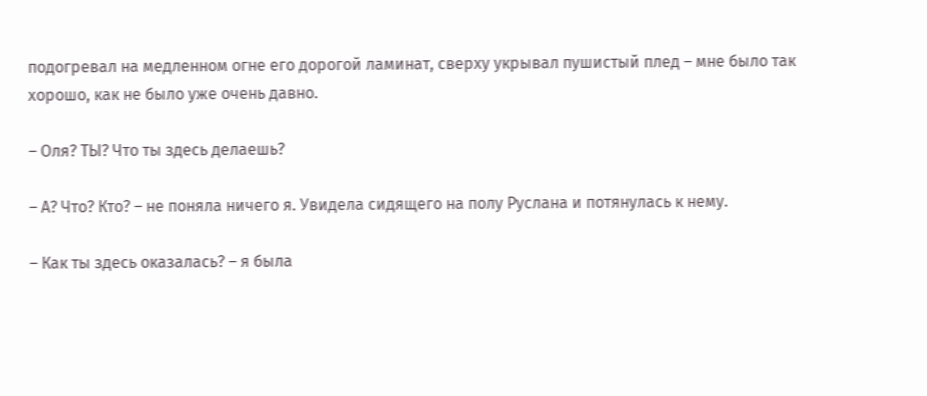подогревал на медленном огне его дорогой ламинат, сверху укрывал пушистый плед – мне было так хорошо, как не было уже очень давно.

– Оля? ТЫ? Что ты здесь делаешь?

– А? Что? Кто? – не поняла ничего я. Увидела сидящего на полу Руслана и потянулась к нему.

– Как ты здесь оказалась? – я была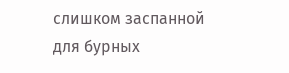слишком заспанной для бурных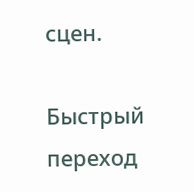сцен.

Быстрый переход